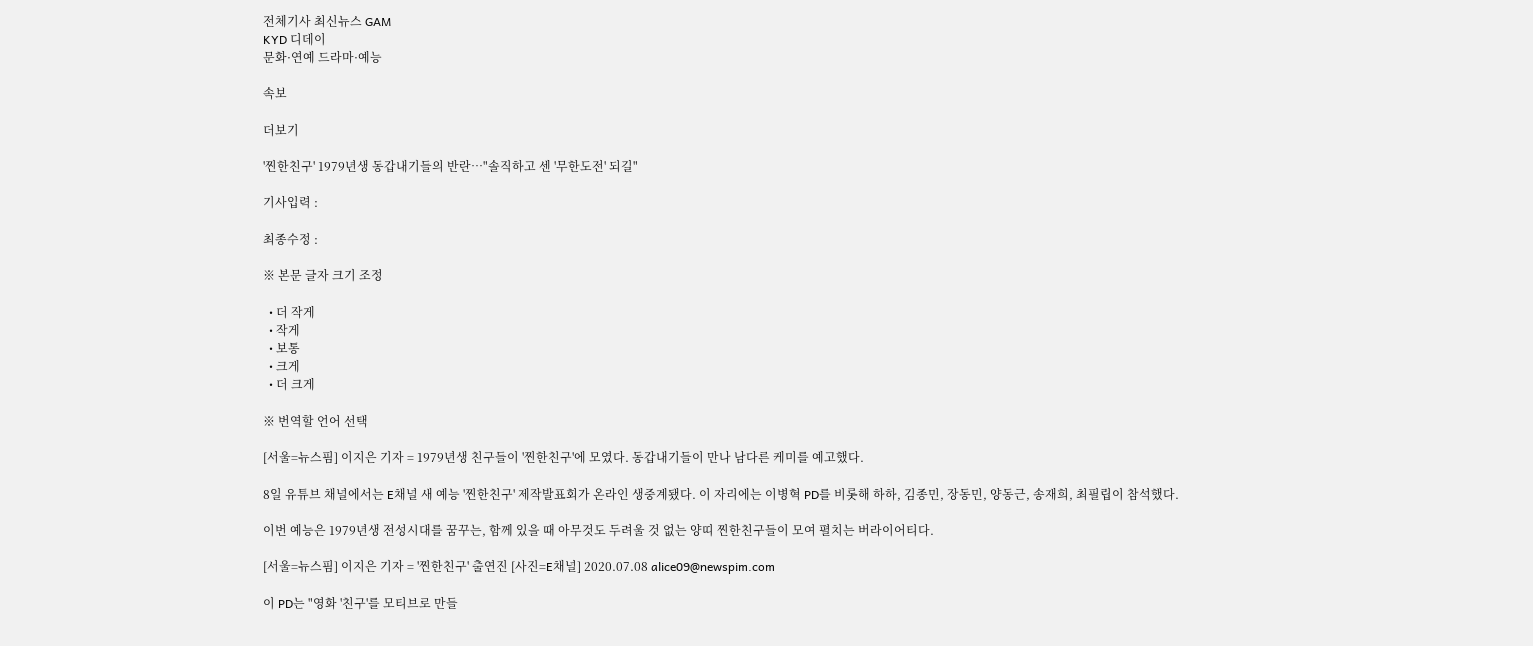전체기사 최신뉴스 GAM
KYD 디데이
문화·연예 드라마·예능

속보

더보기

'찐한친구' 1979년생 동갑내기들의 반란…"솔직하고 센 '무한도전' 되길"

기사입력 :

최종수정 :

※ 본문 글자 크기 조정

  • 더 작게
  • 작게
  • 보통
  • 크게
  • 더 크게

※ 번역할 언어 선택

[서울=뉴스핌] 이지은 기자 = 1979년생 친구들이 '찐한친구'에 모였다. 동갑내기들이 만나 남다른 케미를 예고했다.

8일 유튜브 채널에서는 E채널 새 예능 '찐한친구' 제작발표회가 온라인 생중계됐다. 이 자리에는 이병혁 PD를 비롯해 하하, 김종민, 장동민, 양동근, 송재희, 최필립이 참석했다.

이번 예능은 1979년생 전성시대를 꿈꾸는, 함께 있을 때 아무것도 두려울 것 없는 양띠 찐한친구들이 모여 펼치는 버라이어티다.

[서울=뉴스핌] 이지은 기자 = '찐한친구' 출연진 [사진=E채널] 2020.07.08 alice09@newspim.com

이 PD는 "영화 '친구'를 모티브로 만들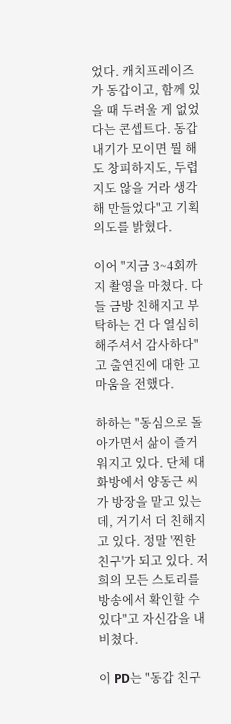었다. 캐치프레이즈가 동갑이고, 함께 있을 때 두려울 게 없었다는 콘셉트다. 동갑내기가 모이면 뭘 해도 창피하지도, 두렵지도 않을 거라 생각해 만들었다"고 기획의도를 밝혔다.

이어 "지금 3~4회까지 촬영을 마쳤다. 다들 금방 친해지고 부탁하는 건 다 열심히 해주셔서 감사하다"고 출연진에 대한 고마움을 전했다.

하하는 "동심으로 돌아가면서 삶이 즐거워지고 있다. 단체 대화방에서 양동근 씨가 방장을 맡고 있는데, 거기서 더 친해지고 있다. 정말 '찐한 친구'가 되고 있다. 저희의 모든 스토리를 방송에서 확인할 수 있다"고 자신감을 내비쳤다.

이 PD는 "동갑 친구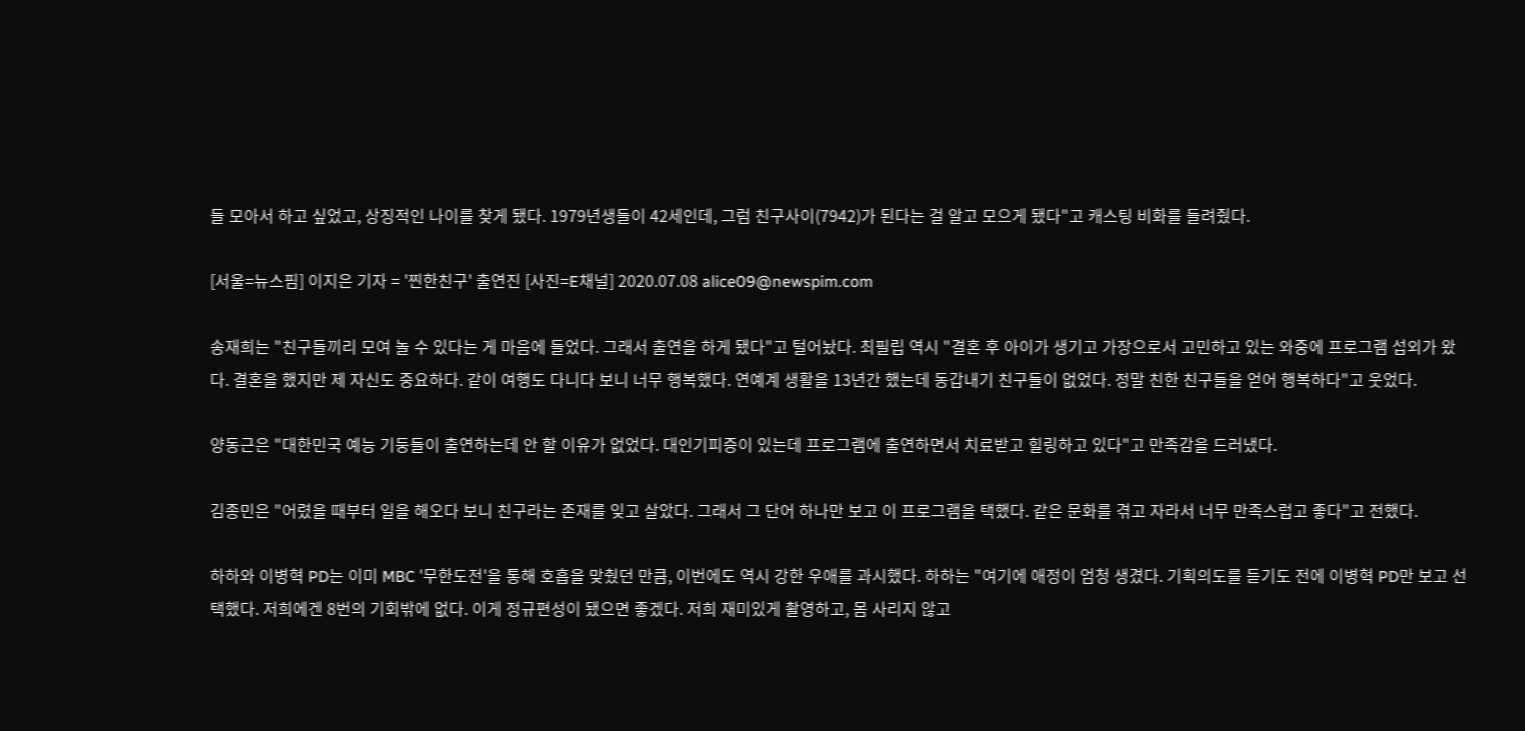들 모아서 하고 싶었고, 상징적인 나이를 찾게 됐다. 1979년생들이 42세인데, 그럼 친구사이(7942)가 된다는 걸 알고 모으게 됐다"고 캐스팅 비화를 들려줬다.

[서울=뉴스핌] 이지은 기자 = '찐한친구' 출연진 [사진=E채널] 2020.07.08 alice09@newspim.com

송재희는 "친구들끼리 모여 놀 수 있다는 게 마음에 들었다. 그래서 출연을 하게 됐다"고 털어놨다. 최필립 역시 "결혼 후 아이가 생기고 가장으로서 고민하고 있는 와중에 프로그램 섭외가 왔다. 결혼을 했지만 제 자신도 중요하다. 같이 여행도 다니다 보니 너무 행복했다. 연예계 생활을 13년간 했는데 동갑내기 친구들이 없었다. 정말 친한 친구들을 얻어 행복하다"고 웃었다.

양동근은 "대한민국 예능 기둥들이 출연하는데 안 할 이유가 없었다. 대인기피증이 있는데 프로그램에 출연하면서 치료받고 힐링하고 있다"고 만족감을 드러냈다.

김종민은 "어렸을 때부터 일을 해오다 보니 친구라는 존재를 잊고 살았다. 그래서 그 단어 하나만 보고 이 프로그램을 택했다. 같은 문화를 겪고 자라서 너무 만족스럽고 좋다"고 전했다.

하하와 이병혁 PD는 이미 MBC '무한도전'을 통해 호흡을 맞췄던 만큼, 이번에도 역시 강한 우애를 과시했다. 하하는 "여기에 애정이 엄청 생겼다. 기획의도를 듣기도 전에 이병혁 PD만 보고 선택했다. 저희에겐 8번의 기회밖에 없다. 이게 정규편성이 됐으면 좋겠다. 저희 재미있게 촬영하고, 몸 사리지 않고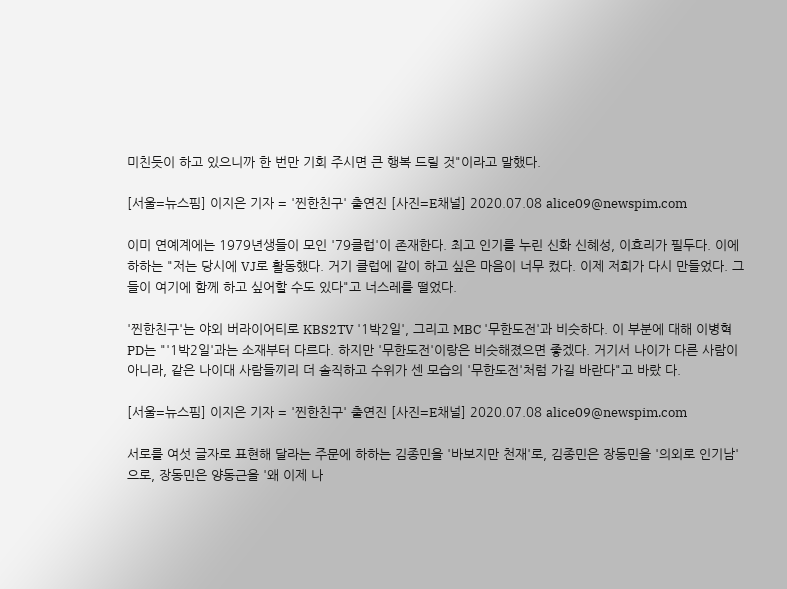미친듯이 하고 있으니까 한 번만 기회 주시면 큰 행복 드릴 것"이라고 말했다.

[서울=뉴스핌] 이지은 기자 = '찐한친구' 출연진 [사진=E채널] 2020.07.08 alice09@newspim.com

이미 연예계에는 1979년생들이 모인 '79클럽'이 존재한다. 최고 인기를 누린 신화 신혜성, 이효리가 필두다. 이에 하하는 "저는 당시에 VJ로 활동했다. 거기 클럽에 같이 하고 싶은 마음이 너무 컸다. 이제 저희가 다시 만들었다. 그들이 여기에 함께 하고 싶어할 수도 있다"고 너스레를 떨었다.

'찐한친구'는 야외 버라이어티로 KBS2TV '1박2일', 그리고 MBC '무한도전'과 비슷하다. 이 부분에 대해 이병혁 PD는 "'1박2일'과는 소재부터 다르다. 하지만 '무한도전'이랑은 비슷해졌으면 좋겠다. 거기서 나이가 다른 사람이 아니라, 같은 나이대 사람들끼리 더 솔직하고 수위가 센 모습의 '무한도전'처럼 가길 바란다"고 바랐 다.

[서울=뉴스핌] 이지은 기자 = '찐한친구' 출연진 [사진=E채널] 2020.07.08 alice09@newspim.com

서로를 여섯 글자로 표현해 달라는 주문에 하하는 김종민을 '바보지만 천재'로, 김종민은 장동민을 '의외로 인기남'으로, 장동민은 양동근을 '왜 이제 나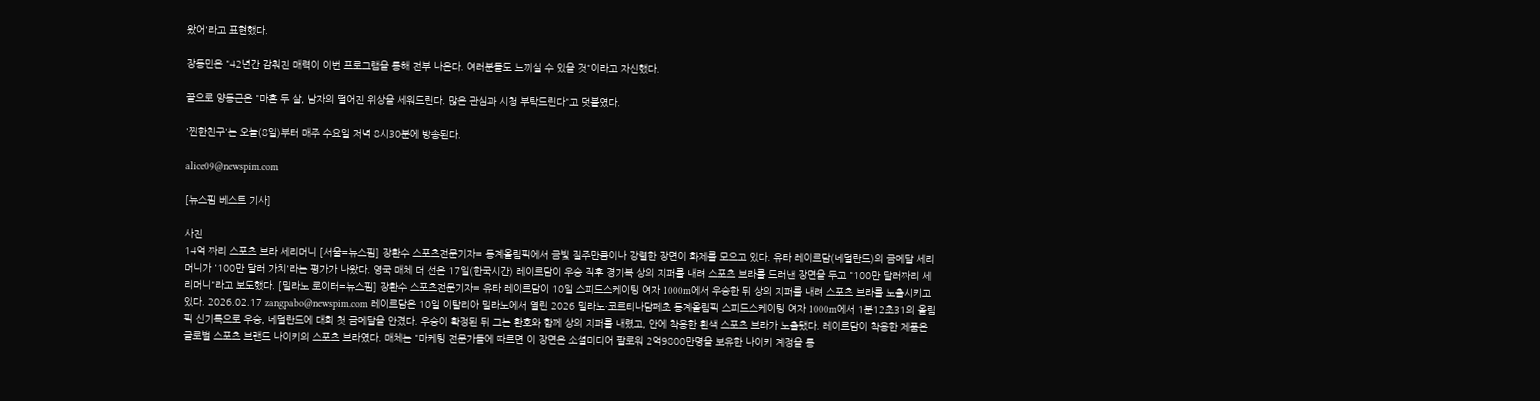왔어'라고 표현했다.

장동민은 "42년간 감춰진 매력이 이번 프로그램을 통해 전부 나온다. 여러분들도 느끼실 수 있을 것"이라고 자신했다.

끝으로 양동근은 "마흔 두 살, 남자의 떨어진 위상을 세워드린다. 많은 관심과 시청 부탁드린다"고 덧붙였다.

'찐한친구'는 오늘(8일)부터 매주 수요일 저녁 8시30분에 방송된다.

alice09@newspim.com

[뉴스핌 베스트 기사]

사진
14억 짜리 스포츠 브라 세리머니 [서울=뉴스핌] 장환수 스포츠전문기자= 동계올림픽에서 금빛 질주만큼이나 강렬한 장면이 화제를 모으고 있다. 유타 레이르담(네덜란드)의 금메달 세리머니가 '100만 달러 가치'라는 평가가 나왔다. 영국 매체 더 선은 17일(한국시간) 레이르담이 우승 직후 경기복 상의 지퍼를 내려 스포츠 브라를 드러낸 장면을 두고 "100만 달러짜리 세리머니"라고 보도했다. [밀라노 로이터=뉴스핌] 장환수 스포츠전문기자= 유타 레이르담이 10일 스피드스케이팅 여자 1000m에서 우승한 뒤 상의 지퍼를 내려 스포츠 브라를 노출시키고 있다. 2026.02.17 zangpabo@newspim.com 레이르담은 10일 이탈리아 밀라노에서 열린 2026 밀라노·코르티나담페초 동계올림픽 스피드스케이팅 여자 1000m에서 1분12초31의 올림픽 신기록으로 우승, 네덜란드에 대회 첫 금메달을 안겼다. 우승이 확정된 뒤 그는 환호와 함께 상의 지퍼를 내렸고, 안에 착용한 흰색 스포츠 브라가 노출됐다. 레이르담이 착용한 제품은 글로벌 스포츠 브랜드 나이키의 스포츠 브라였다. 매체는 "마케팅 전문가들에 따르면 이 장면은 소셜미디어 팔로워 2억9800만명을 보유한 나이키 계정을 통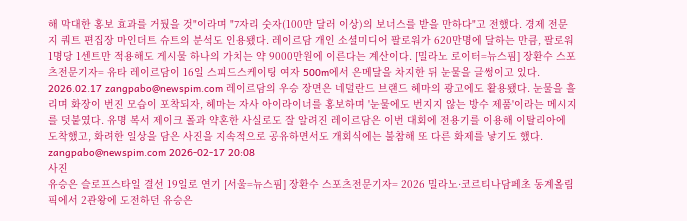해 막대한 홍보 효과를 거뒀을 것"이라며 "7자리 숫자(100만 달러 이상)의 보너스를 받을 만하다"고 전했다. 경제 전문지 쿼트 편집장 마인더트 슈트의 분석도 인용됐다. 레이르담 개인 소셜미디어 팔로워가 620만명에 달하는 만큼, 팔로워 1명당 1센트만 적용해도 게시물 하나의 가치는 약 9000만원에 이른다는 계산이다. [밀라노 로이터=뉴스핌] 장환수 스포츠전문기자= 유타 레이르담이 16일 스피드스케이팅 여자 500m에서 은메달을 차지한 뒤 눈물을 글썽이고 있다. 2026.02.17 zangpabo@newspim.com 레이르담의 우승 장면은 네덜란드 브랜드 헤마의 광고에도 활용됐다. 눈물을 흘리며 화장이 번진 모습이 포착되자, 헤마는 자사 아이라이너를 홍보하며 '눈물에도 번지지 않는 방수 제품'이라는 메시지를 덧붙였다. 유명 복서 제이크 폴과 약혼한 사실로도 잘 알려진 레이르담은 이번 대회에 전용기를 이용해 이탈리아에 도착했고, 화려한 일상을 담은 사진을 지속적으로 공유하면서도 개회식에는 불참해 또 다른 화제를 낳기도 했다. zangpabo@newspim.com 2026-02-17 20:08
사진
유승은 슬로프스타일 결선 19일로 연기 [서울=뉴스핌] 장환수 스포츠전문기자= 2026 밀라노·코르티나담페초 동계올림픽에서 2관왕에 도전하던 유승은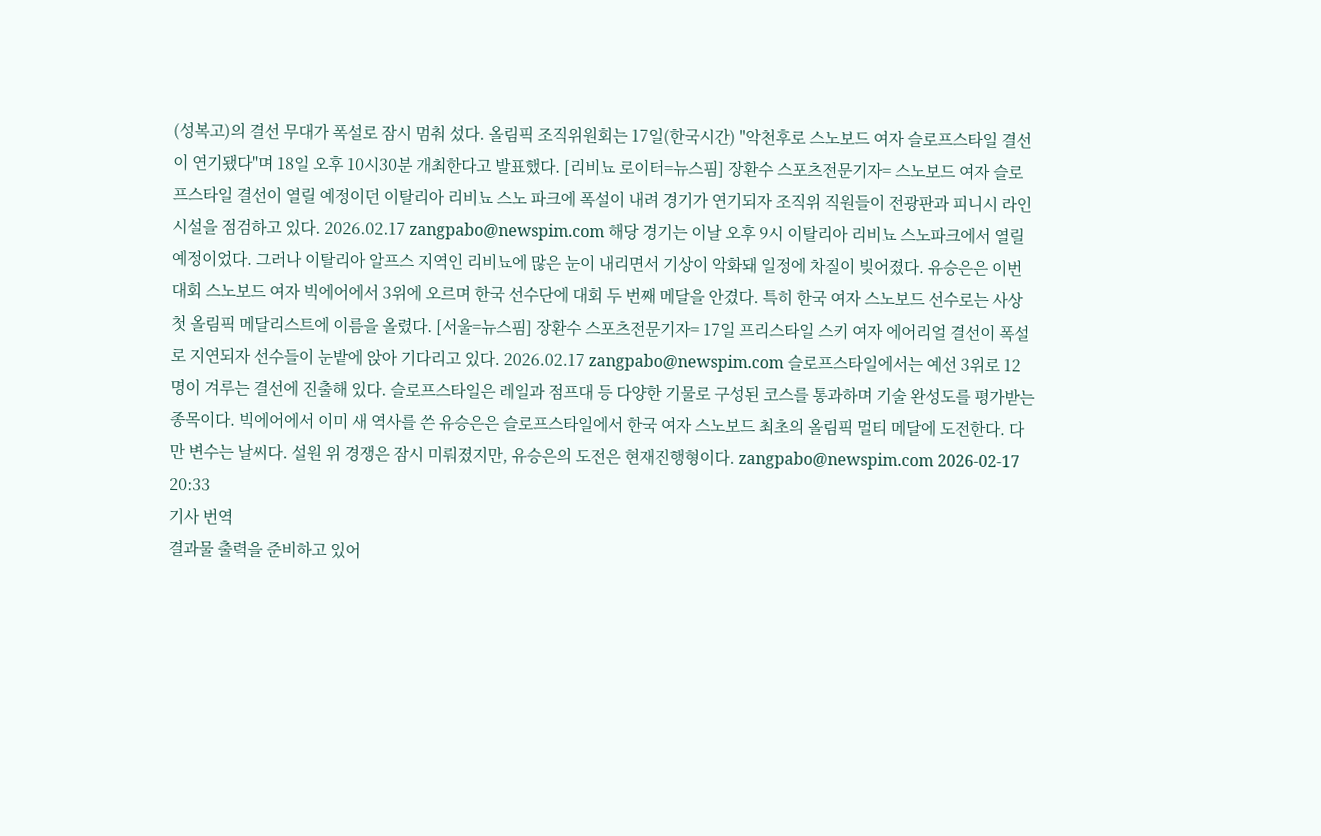(성복고)의 결선 무대가 폭설로 잠시 멈춰 섰다. 올림픽 조직위원회는 17일(한국시간) "악천후로 스노보드 여자 슬로프스타일 결선이 연기됐다"며 18일 오후 10시30분 개최한다고 발표했다. [리비뇨 로이터=뉴스핌] 장환수 스포츠전문기자= 스노보드 여자 슬로프스타일 결선이 열릴 예정이던 이탈리아 리비뇨 스노 파크에 폭설이 내려 경기가 연기되자 조직위 직원들이 전광판과 피니시 라인 시설을 점검하고 있다. 2026.02.17 zangpabo@newspim.com 해당 경기는 이날 오후 9시 이탈리아 리비뇨 스노파크에서 열릴 예정이었다. 그러나 이탈리아 알프스 지역인 리비뇨에 많은 눈이 내리면서 기상이 악화돼 일정에 차질이 빚어졌다. 유승은은 이번 대회 스노보드 여자 빅에어에서 3위에 오르며 한국 선수단에 대회 두 번째 메달을 안겼다. 특히 한국 여자 스노보드 선수로는 사상 첫 올림픽 메달리스트에 이름을 올렸다. [서울=뉴스핌] 장환수 스포츠전문기자= 17일 프리스타일 스키 여자 에어리얼 결선이 폭설로 지연되자 선수들이 눈밭에 앉아 기다리고 있다. 2026.02.17 zangpabo@newspim.com 슬로프스타일에서는 예선 3위로 12명이 겨루는 결선에 진출해 있다. 슬로프스타일은 레일과 점프대 등 다양한 기물로 구성된 코스를 통과하며 기술 완성도를 평가받는 종목이다. 빅에어에서 이미 새 역사를 쓴 유승은은 슬로프스타일에서 한국 여자 스노보드 최초의 올림픽 멀티 메달에 도전한다. 다만 변수는 날씨다. 설원 위 경쟁은 잠시 미뤄졌지만, 유승은의 도전은 현재진행형이다. zangpabo@newspim.com 2026-02-17 20:33
기사 번역
결과물 출력을 준비하고 있어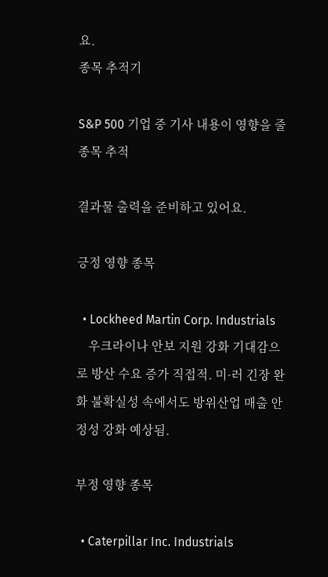요.
종목 추적기

S&P 500 기업 중 기사 내용이 영향을 줄 종목 추적

결과물 출력을 준비하고 있어요.

긍정 영향 종목

  • Lockheed Martin Corp. Industrials
    우크라이나 안보 지원 강화 기대감으로 방산 수요 증가 직접적. 미·러 긴장 완화 불확실성 속에서도 방위산업 매출 안정성 강화 예상됨.

부정 영향 종목

  • Caterpillar Inc. Industrials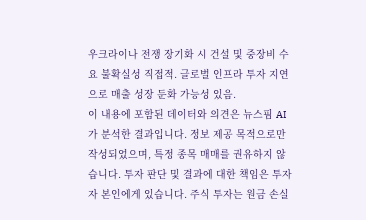우크라이나 전쟁 장기화 시 건설 및 중장비 수요 불확실성 직접적. 글로벌 인프라 투자 지연으로 매출 성장 둔화 가능성 있음.
이 내용에 포함된 데이터와 의견은 뉴스핌 AI가 분석한 결과입니다. 정보 제공 목적으로만 작성되었으며, 특정 종목 매매를 권유하지 않습니다. 투자 판단 및 결과에 대한 책임은 투자자 본인에게 있습니다. 주식 투자는 원금 손실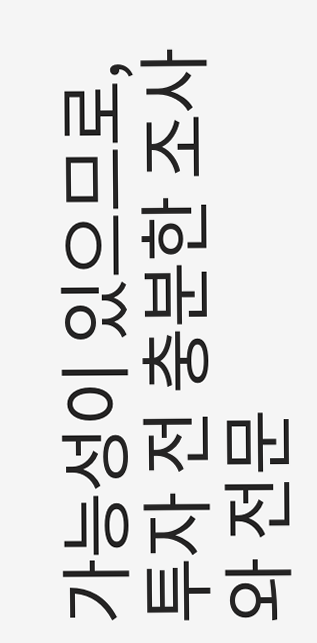가능성이 있으므로, 투자 전 충분한 조사와 전문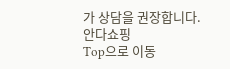가 상담을 권장합니다.
안다쇼핑
Top으로 이동